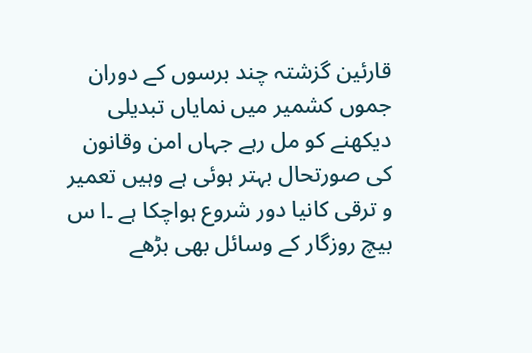قارئین گزشتہ چند برسوں کے دوران جموں کشمیر میں نمایاں تبدیلی دیکھنے کو مل رہے جہاں امن وقانون کی صورتحال بہتر ہوئی ہے وہیں تعمیر و ترقی کانیا دور شروع ہواچکا ہے ۔ا س بیچ روزگار کے وسائل بھی بڑھے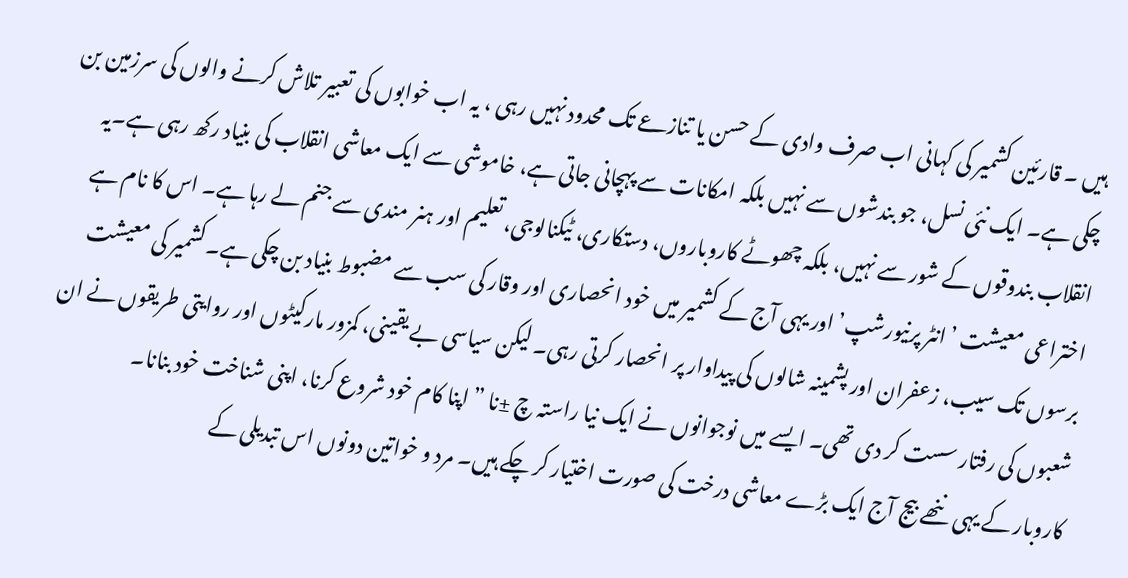ہیں ۔ قارئین کشمیر کی کہانی اب صرف وادی کے حسن یا تنازعے تک محدود نہیں رہی ، یہ اب خوابوں کی تعبیر تلاش کرنے والوں کی سرزمین بن چکی ہے۔ ایک نئی نسل، جو بندشوں سے نہیں بلکہ امکانات سے پہچانی جاتی ہے، خاموشی سے ایک معاشی انقلاب کی بنیاد رکھ رہی ہے۔یہ انقلاب بندوقوں کے شور سے نہیں، بلکہ چھوٹے کاروباروں، دستکاری، ٹیکنالوجی، تعلیم اور ہنر مندی سے جنم لے رہا ہے۔ اس کا نام ہے اختراعی معیشت ’انٹر پرنیورشپ’ اور یہی آج کے کشمیر میں خود انحصاری اور وقار کی سب سے مضبوط بنیاد بن چکی ہے۔کشمیر کی معیشت برسوں تک سیب، زعفران اور پشمینہ شالوں کی پیداوار پر انحصار کرتی رہی۔ لیکن سیاسی بے یقینی، کمزور مارکیٹوں اور روایتی طریقوں نے ان شعبوں کی رفتار سست کر دی تھی۔ ایسے میں نوجوانوں نے ایک نیا راستہ چ ±نا ”اپنا کام خود شروع کرنا، اپنی شناخت خود بنانا۔
کاروبار کے یہی ننھے بیج آج ایک بڑے معاشی درخت کی صورت اختیار کر چکے ہیں۔ مرد و خواتین دونوں اس تبدیلی کے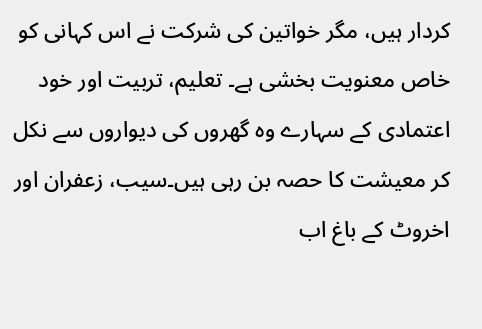کردار ہیں، مگر خواتین کی شرکت نے اس کہانی کو خاص معنویت بخشی ہے۔ تعلیم، تربیت اور خود اعتمادی کے سہارے وہ گھروں کی دیواروں سے نکل کر معیشت کا حصہ بن رہی ہیں۔سیب، زعفران اور اخروٹ کے باغ اب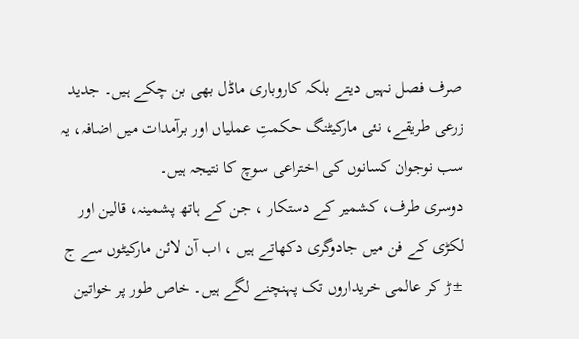صرف فصل نہیں دیتے بلکہ کاروباری ماڈل بھی بن چکے ہیں۔ جدید زرعی طریقے، نئی مارکیٹنگ حکمتِ عملیاں اور برآمدات میں اضافہ، یہ سب نوجوان کسانوں کی اختراعی سوچ کا نتیجہ ہیں۔
دوسری طرف، کشمیر کے دستکار ، جن کے ہاتھ پشمینہ، قالین اور لکڑی کے فن میں جادوگری دکھاتے ہیں ، اب آن لائن مارکیٹوں سے ج ±ڑ کر عالمی خریداروں تک پہنچنے لگے ہیں۔ خاص طور پر خواتین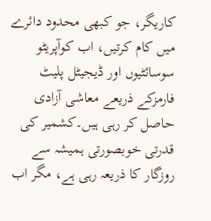کاریگر، جو کبھی محدود دائرے میں کام کرتیں، اب کوآپریٹو سوسائٹیوں اور ڈیجیٹل پلیٹ فارمزکے ذریعے معاشی آزادی حاصل کر رہی ہیں۔کشمیر کی قدرتی خوبصورتی ہمیشہ سے روزگار کا ذریعہ رہی ہے، مگر اب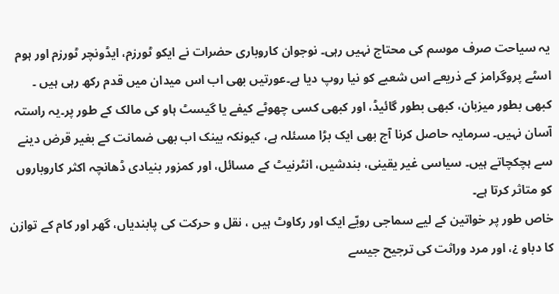یہ سیاحت صرف موسم کی محتاج نہیں رہی۔ نوجوان کاروباری حضرات نے ایکو ٹورزم، ایڈونچر ٹورزم اور ہوم اسٹے پروگرامز کے ذریعے اس شعبے کو نیا روپ دیا ہے۔عورتیں بھی اب اس میدان میں قدم رکھ رہی ہیں ۔ کبھی بطور میزبان، کبھی بطور گائیڈ، اور کبھی کسی چھوٹے کیفے یا گیسٹ ہاو کی مالک کے طور پر۔یہ راستہ آسان نہیں۔ سرمایہ حاصل کرنا آج بھی ایک بڑا مسئلہ ہے، کیونکہ بینک اب بھی ضمانت کے بغیر قرض دینے سے ہچکچاتے ہیں۔ سیاسی غیر یقینی، بندشیں، انٹرنیٹ کے مسائل، اور کمزور بنیادی ڈھانچہ اکثر کاروباروں کو متاثر کرتا ہے۔
خاص طور پر خواتین کے لیے سماجی رویّے ایک اور رکاوٹ ہیں ، نقل و حرکت کی پابندیاں، گھر اور کام کے توازن کا دباو ¿، اور مرد وراثت کی ترجیح جیسے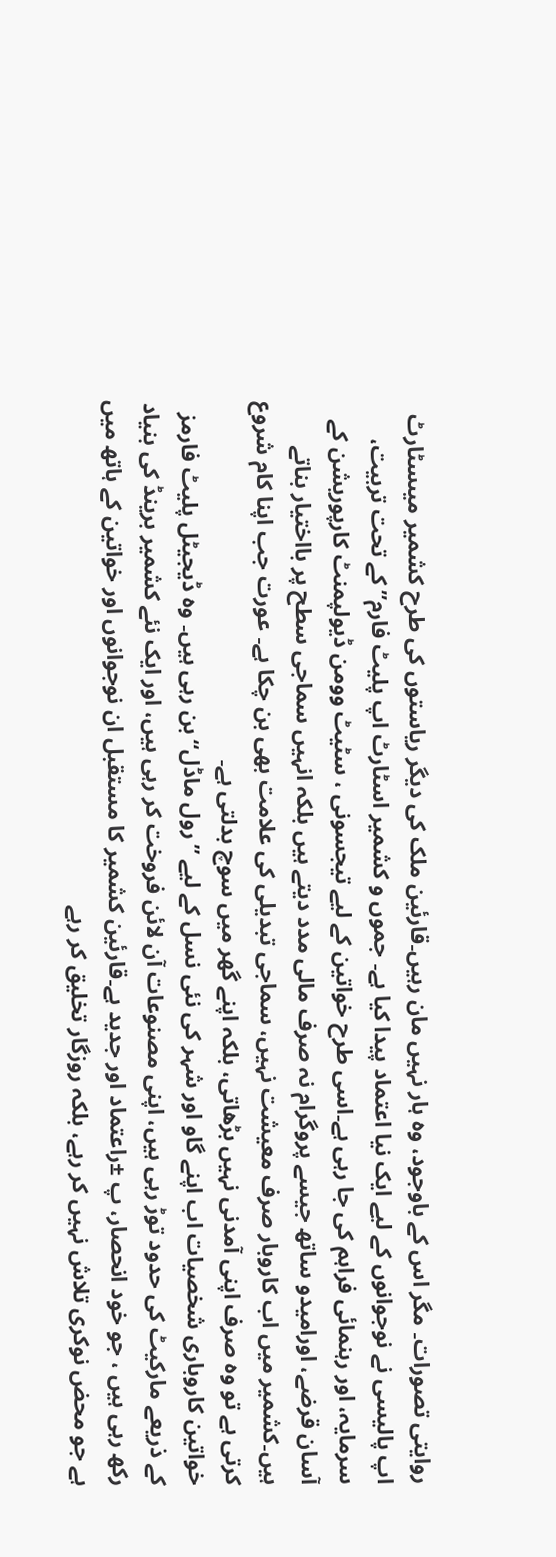روایتی تصورات۔ مگر اس کے باوجود، وہ ہار نہیں مان رہیں۔قارئین ملک کی دیگر ریاستوں کی طرح کشمیر میںسٹارٹ اپ پالیسی نے نوجوانوں کے لیے ایک نیا اعتماد پیدا کیا ہے۔ جموں و کشمیر اسٹارٹ اپ پلیٹ فارم” کے تحت تربیت، سرمایہ، اور رہنمائی فراہم کی جا رہی ہے۔اسی طرح خواتین کے لیے تیجسونی ، سٹیٹ وومن ڈیولپمنٹ کارپوریشن کے آسان قرضے، اورامیدو ساتھ جیسے پروگرام نہ صرف مالی مدد دیتے ہیں بلکہ انہیں سماجی سطح پر بااختیار بناتے ہیں۔کشمیر میں اب کاروبار صرف معیشت نہیں، سماجی تبدیلی کی علامت بھی بن چکا ہے۔ عورت جب اپنا کام شروع کرتی ہے تو وہ صرف اپنی آمدنی نہیں بڑھاتی، بلکہ اپنے گھر میں سوچ بدلتی ہے۔
خواتین کاروباری شخصیات اب اپنے گاو اور شہر کی نئی نسل کے لیے ”رول ماڈل“بن رہی ہیں۔ وہ ڈیجیٹل پلیٹ فارمز کے ذریعے مارکیٹ کی حدود توڑ رہی ہیں، اپنی مصنوعات آن لائن فروخت کر رہی ہیں، اور ایک نئے کشمیر برینڈ کی بنیاد رکھ رہی ہیں ، جو خود انحصار، پ ±راعتماد اور جدید ہے۔قارئین کشمیر کا مستقبل ان نوجوانوں اور خواتین کے ہاتھ میں ہے جو محض نوکری تلاش نہیں کر رہے، بلکہ روزگار تخلیق کر رہے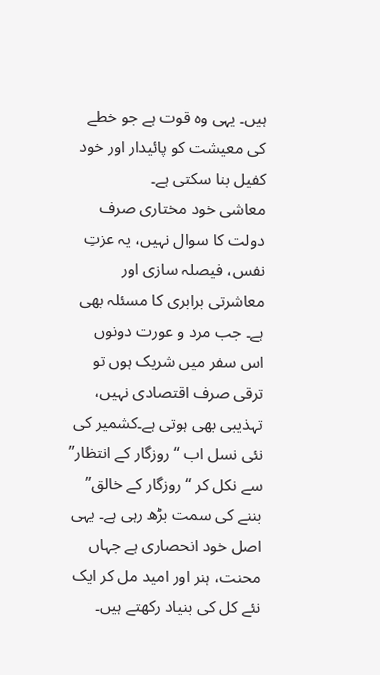ہیں۔ یہی وہ قوت ہے جو خطے کی معیشت کو پائیدار اور خود کفیل بنا سکتی ہے۔
معاشی خود مختاری صرف دولت کا سوال نہیں، یہ عزتِ نفس، فیصلہ سازی اور معاشرتی برابری کا مسئلہ بھی ہے۔ جب مرد و عورت دونوں اس سفر میں شریک ہوں تو ترقی صرف اقتصادی نہیں، تہذیبی بھی ہوتی ہے۔کشمیر کی نئی نسل اب “روزگار کے انتظار” سے نکل کر “روزگار کے خالق” بننے کی سمت بڑھ رہی ہے۔ یہی اصل خود انحصاری ہے جہاں محنت، ہنر اور امید مل کر ایک نئے کل کی بنیاد رکھتے ہیں۔